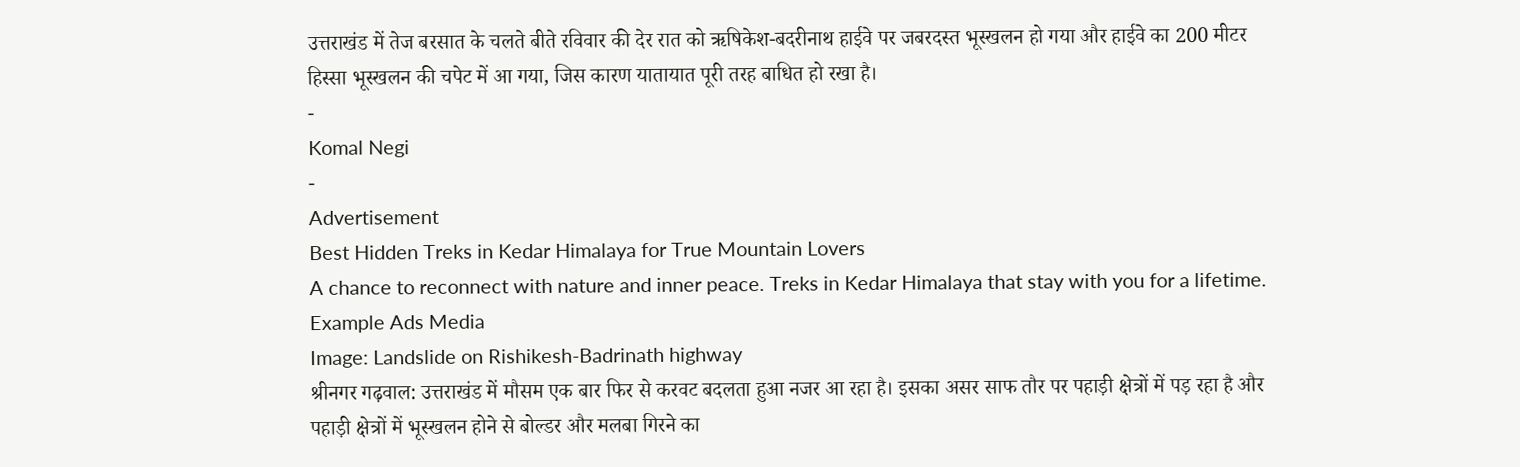उत्तराखंड में तेज बरसात के चलते बीते रविवार की देर रात को ऋषिकेश-बदरीनाथ हाईवे पर जबरदस्त भूस्खलन हो गया और हाईवे का 200 मीटर हिस्सा भूस्खलन की चपेट में आ गया, जिस कारण यातायात पूरी तरह बाधित हो रखा है।
-
Komal Negi
-
Advertisement
Best Hidden Treks in Kedar Himalaya for True Mountain Lovers
A chance to reconnect with nature and inner peace. Treks in Kedar Himalaya that stay with you for a lifetime.
Example Ads Media
Image: Landslide on Rishikesh-Badrinath highway
श्रीनगर गढ़वाल: उत्तराखंड में मौसम एक बार फिर से करवट बदलता हुआ नजर आ रहा है। इसका असर साफ तौर पर पहाड़ी क्षेत्रों में पड़ रहा है और पहाड़ी क्षेत्रों में भूस्खलन होने से बोल्डर और मलबा गिरने का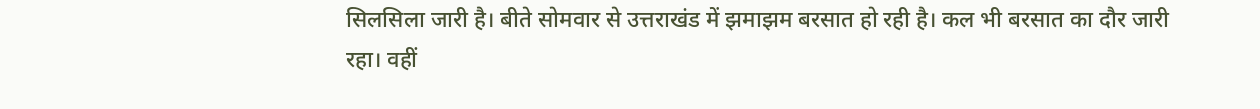सिलसिला जारी है। बीते सोमवार से उत्तराखंड में झमाझम बरसात हो रही है। कल भी बरसात का दौर जारी रहा। वहीं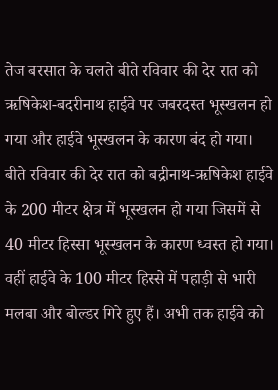तेज बरसात के चलते बीते रविवार की देर रात को ऋषिकेश-बदरीनाथ हाईवे पर जबरदस्त भूस्खलन हो गया और हाईवे भूस्खलन के कारण बंद हो गया। बीते रविवार की देर रात को बद्रीनाथ-ऋषिकेश हाईवे के 200 मीटर क्षेत्र में भूस्खलन हो गया जिसमें से 40 मीटर हिस्सा भूस्खलन के कारण ध्वस्त हो गया। वहीं हाईवे के 100 मीटर हिस्से में पहाड़ी से भारी मलबा और बोल्डर गिरे हुए हैं। अभी तक हाईवे को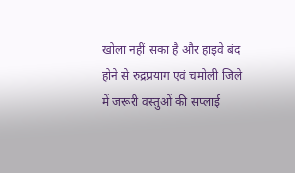खोला नहीं सका है और हाइवे बंद होने से रुद्रप्रयाग एवं चमोली जिले में जरूरी वस्तुओं की सप्लाई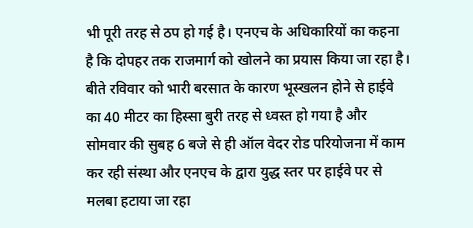भी पूरी तरह से ठप हो गई है। एनएच के अधिकारियों का कहना है कि दोपहर तक राजमार्ग को खोलने का प्रयास किया जा रहा है। बीते रविवार को भारी बरसात के कारण भूस्खलन होने से हाईवे का 40 मीटर का हिस्सा बुरी तरह से ध्वस्त हो गया है और सोमवार की सुबह 6 बजे से ही ऑल वेदर रोड परियोजना में काम कर रही संस्था और एनएच के द्वारा युद्ध स्तर पर हाईवे पर से मलबा हटाया जा रहा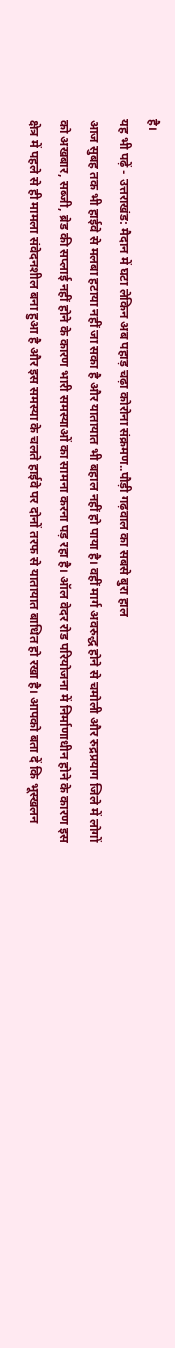है।
यह भी पढ़ें - उत्तराखंड: मैदान में घटा लेकिन अब पहाड़ चढ़ा कोरोना संक्रमण..पौड़ी गढ़वाल का सबसे बुरा हाल
आज सुबह तक भी हाईवे से मलबा हटाया नहीं जा सका है और यातायात भी बहाल नहीं हो पाया है। वहीं मार्ग अवरुद्ध होने से चमोली और रुद्रप्रयाग जिले में लोगों को अखबार, सब्जी, ब्रेड की सप्लाई नहीं होने के कारण भारी समस्याओं का सामना करना पड़ रहा है। ऑल वेदर रोड परियोजना में निर्माणाधीन होने के कारण इस क्षेत्र में पहले से ही मामला संवेदनशील बना हुआ है और इस समस्या के चलते हाईवे पर दोनों तरफ से यातायात बाधित हो रखा है। आपको बता दें कि भूस्खलन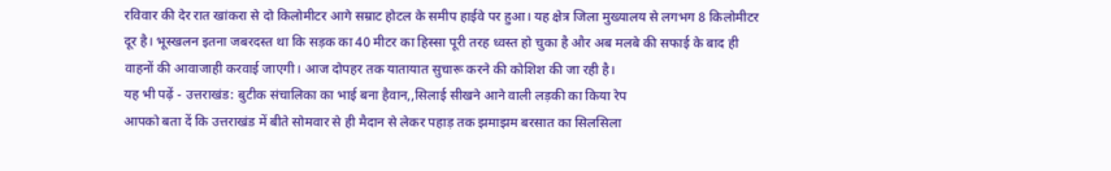रविवार की देर रात खांकरा से दो किलोमीटर आगे सम्राट होटल के समीप हाईवे पर हुआ। यह क्षेत्र जिला मुख्यालय से लगभग 8 किलोमीटर दूर है। भूस्खलन इतना जबरदस्त था कि सड़क का 40 मीटर का हिस्सा पूरी तरह ध्वस्त हो चुका है और अब मलबे की सफाई के बाद ही वाहनों की आवाजाही करवाई जाएगी। आज दोपहर तक यातायात सुचारू करने की कोशिश की जा रही है।
यह भी पढ़ें - उत्तराखंड: बुटीक संचालिका का भाई बना हैवान,,सिलाई सीखने आने वाली लड़की का किया रेप
आपको बता दें कि उत्तराखंड में बीते सोमवार से ही मैदान से लेकर पहाड़ तक झमाझम बरसात का सिलसिला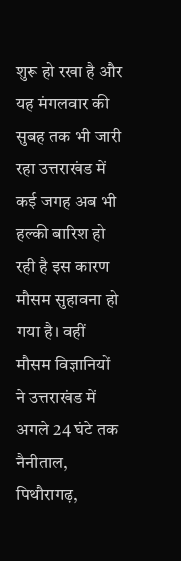शुरू हो रखा है और यह मंगलवार की सुबह तक भी जारी रहा उत्तराखंड में कई जगह अब भी हल्की बारिश हो रही है इस कारण मौसम सुहावना हो गया है। वहीं मौसम विज्ञानियों ने उत्तराखंड में अगले 24 घंटे तक नैनीताल, पिथौरागढ़,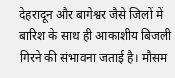देहरादून और बागेश्वर जैसे जिलों में बारिश के साथ ही आकाशीय बिजली गिरने की संभावना जताई है। मौसम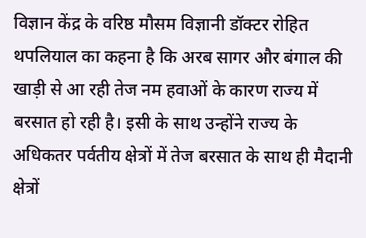विज्ञान केंद्र के वरिष्ठ मौसम विज्ञानी डॉक्टर रोहित थपलियाल का कहना है कि अरब सागर और बंगाल की खाड़ी से आ रही तेज नम हवाओं के कारण राज्य में बरसात हो रही है। इसी के साथ उन्होंने राज्य के अधिकतर पर्वतीय क्षेत्रों में तेज बरसात के साथ ही मैदानी क्षेत्रों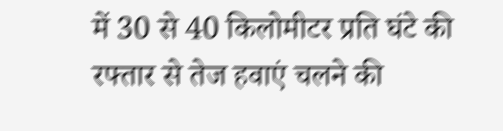में 30 से 40 किलोमीटर प्रति घंटे की रफ्तार से तेज हवाएं चलने की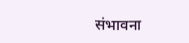संभावना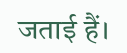जताई हैं।